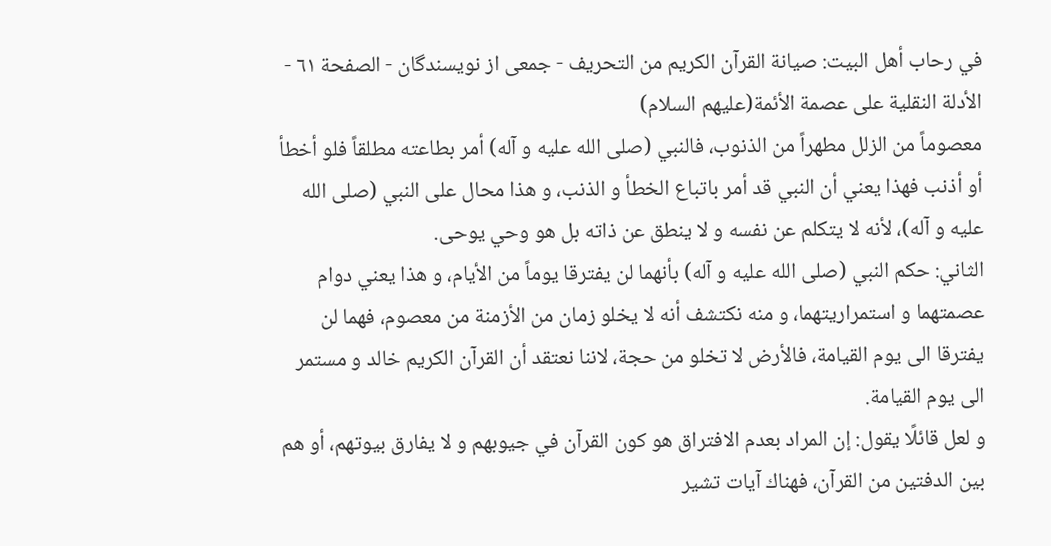في رحاب أهل البيت: صيانة القرآن الكريم من التحريف - جمعى از نويسندگان - الصفحة ٦١ - الأدلة النقلية على عصمة الأئمة(عليهم السلام)
معصوماً من الزلل مطهراً من الذنوب، فالنبي (صلى الله عليه و آله) أمر بطاعته مطلقاً فلو أخطأ أو أذنب فهذا يعني أن النبي قد أمر باتباع الخطأ و الذنب، و هذا محال على النبي (صلى الله عليه و آله)، لأنه لا يتكلم عن نفسه و لا ينطق عن ذاته بل هو وحي يوحى.
الثاني: حكم النبي (صلى الله عليه و آله) بأنهما لن يفترقا يوماً من الأيام، و هذا يعني دوام عصمتهما و استمراريتهما، و منه نكتشف أنه لا يخلو زمان من الأزمنة من معصوم، فهما لن يفترقا الى يوم القيامة، فالأرض لا تخلو من حجة، لاننا نعتقد أن القرآن الكريم خالد و مستمر الى يوم القيامة.
و لعل قائلًا يقول: إن المراد بعدم الافتراق هو كون القرآن في جيوبهم و لا يفارق بيوتهم، أو هم بين الدفتين من القرآن، فهناك آيات تشير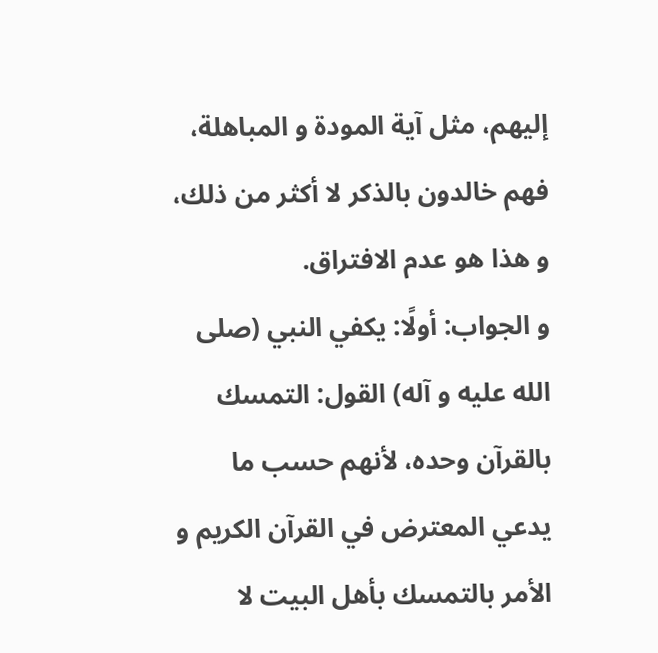إليهم، مثل آية المودة و المباهلة، فهم خالدون بالذكر لا أكثر من ذلك، و هذا هو عدم الافتراق.
و الجواب: أولًا: يكفي النبي (صلى الله عليه و آله) القول: التمسك بالقرآن وحده، لأنهم حسب ما يدعي المعترض في القرآن الكريم و الأمر بالتمسك بأهل البيت لا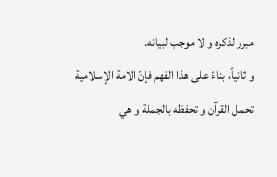مبرر لذكره و لا موجب لبيانه.
و ثانياً، بناءً على هذا الفهم فإنّ الامة الإسلامية تحمل القرآن و تحفظه بالجملة و هي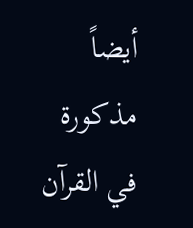أيضاً مذكورة في القرآن